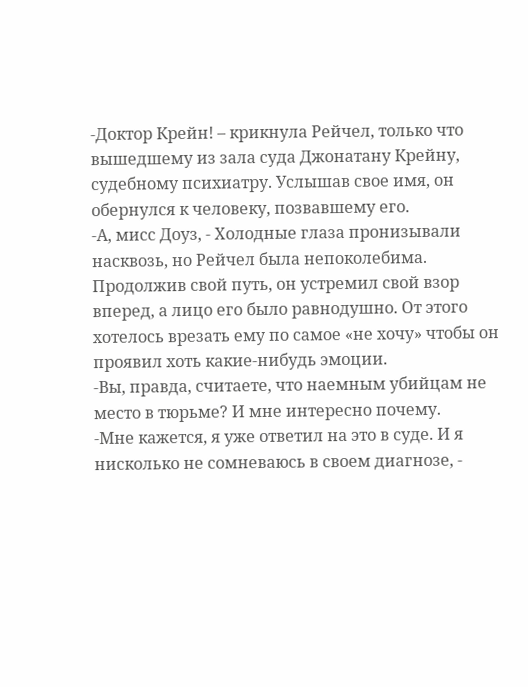-Доктор Крейн! – крикнула Рейчел, только что вышедшему из зала суда Джонатану Крейну, судебному психиатру. Услышав свое имя, он обернулся к человеку, позвавшему его.
-А, мисс Доуз, - Холодные глаза пронизывали насквозь, но Рейчел была непоколебима. Продолжив свой путь, он устремил свой взор вперед, а лицо его было равнодушно. От этого хотелось врезать ему по самое «не хочу» чтобы он проявил хоть какие-нибудь эмоции.
-Вы, правда, считаете, что наемным убийцам не место в тюрьме? И мне интересно почему.
-Мне кажется, я уже ответил на это в суде. И я нисколько не сомневаюсь в своем диагнозе, -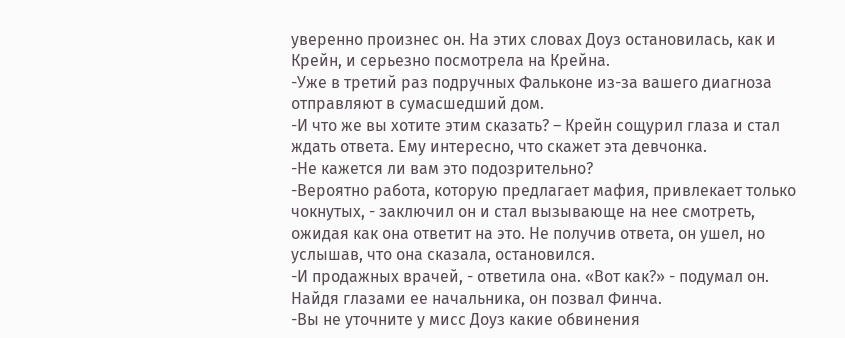уверенно произнес он. На этих словах Доуз остановилась, как и Крейн, и серьезно посмотрела на Крейна.
-Уже в третий раз подручных Фальконе из-за вашего диагноза отправляют в сумасшедший дом.
-И что же вы хотите этим сказать? – Крейн сощурил глаза и стал ждать ответа. Ему интересно, что скажет эта девчонка.
-Не кажется ли вам это подозрительно?
-Вероятно работа, которую предлагает мафия, привлекает только чокнутых, - заключил он и стал вызывающе на нее смотреть, ожидая как она ответит на это. Не получив ответа, он ушел, но услышав, что она сказала, остановился.
-И продажных врачей, - ответила она. «Вот как?» - подумал он.
Найдя глазами ее начальника, он позвал Финча.
-Вы не уточните у мисс Доуз какие обвинения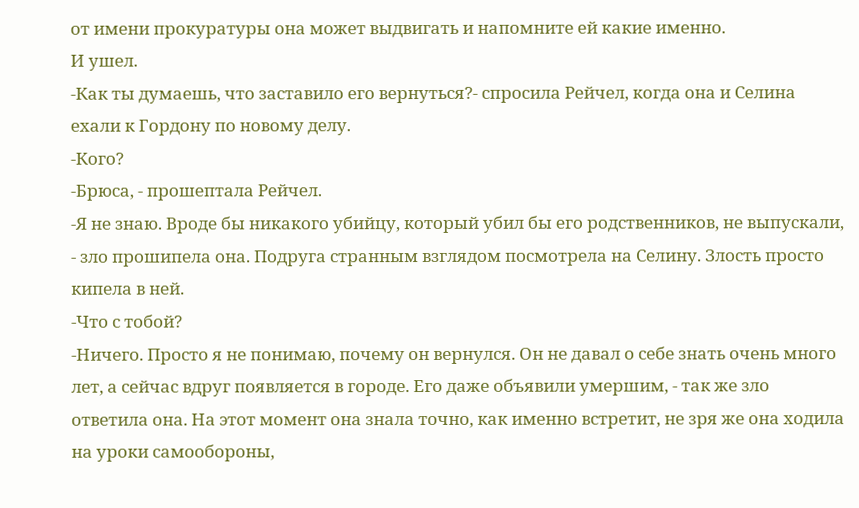от имени прокуратуры она может выдвигать и напомните ей какие именно.
И ушел.
-Как ты думаешь, что заставило его вернуться?- спросила Рейчел, когда она и Селина ехали к Гордону по новому делу.
-Кого?
-Брюса, - прошептала Рейчел.
-Я не знаю. Вроде бы никакого убийцу, который убил бы его родственников, не выпускали, - зло прошипела она. Подруга странным взглядом посмотрела на Селину. Злость просто кипела в ней.
-Что с тобой?
-Ничего. Просто я не понимаю, почему он вернулся. Он не давал о себе знать очень много лет, а сейчас вдруг появляется в городе. Его даже объявили умершим, - так же зло ответила она. На этот момент она знала точно, как именно встретит, не зря же она ходила на уроки самообороны,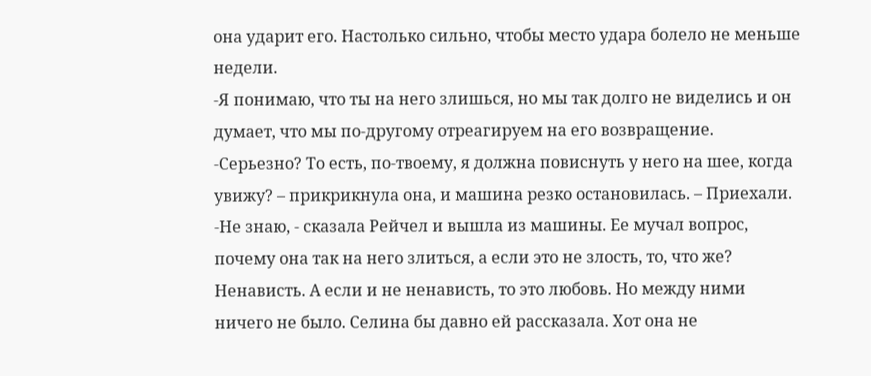она ударит его. Настолько сильно, чтобы место удара болело не меньше недели.
-Я понимаю, что ты на него злишься, но мы так долго не виделись и он думает, что мы по-другому отреагируем на его возвращение.
-Серьезно? То есть, по-твоему, я должна повиснуть у него на шее, когда увижу? – прикрикнула она, и машина резко остановилась. – Приехали.
-Не знаю, - сказала Рейчел и вышла из машины. Ее мучал вопрос, почему она так на него злиться, а если это не злость, то, что же? Ненависть. А если и не ненависть, то это любовь. Но между ними ничего не было. Селина бы давно ей рассказала. Хот она не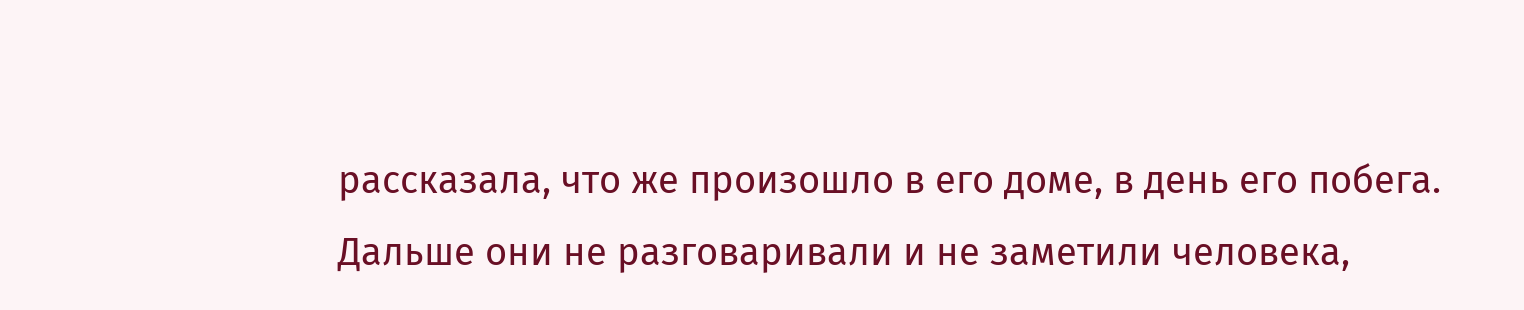рассказала, что же произошло в его доме, в день его побега.
Дальше они не разговаривали и не заметили человека,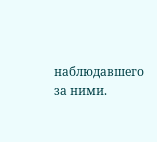наблюдавшего за ними.